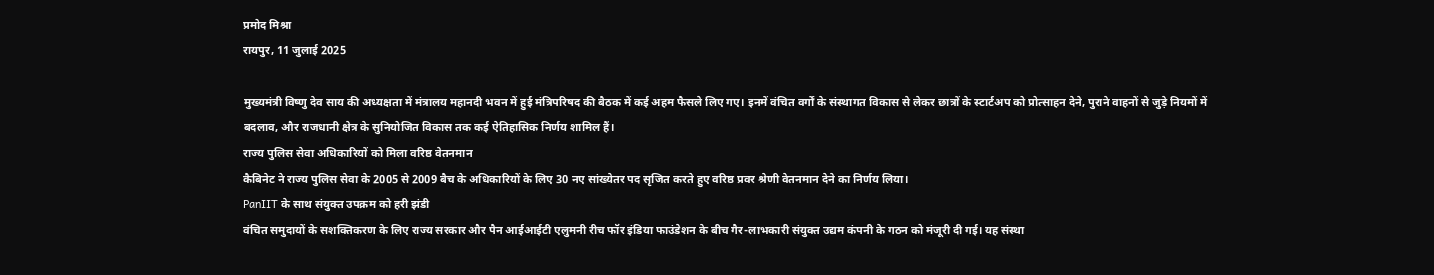प्रमोद मिश्रा
रायपुर, 11 जुलाई 2025

मुख्यमंत्री विष्णु देव साय की अध्यक्षता में मंत्रालय महानदी भवन में हुई मंत्रिपरिषद की बैठक में कई अहम फैसले लिए गए। इनमें वंचित वर्गों के संस्थागत विकास से लेकर छात्रों के स्टार्टअप को प्रोत्साहन देने, पुराने वाहनों से जुड़े नियमों में बदलाव, और राजधानी क्षेत्र के सुनियोजित विकास तक कई ऐतिहासिक निर्णय शामिल हैं।
राज्य पुलिस सेवा अधिकारियों को मिला वरिष्ठ वेतनमान
कैबिनेट ने राज्य पुलिस सेवा के 2005 से 2009 बैच के अधिकारियों के लिए 30 नए सांख्येतर पद सृजित करते हुए वरिष्ठ प्रवर श्रेणी वेतनमान देने का निर्णय लिया।
PanIIT के साथ संयुक्त उपक्रम को हरी झंडी
वंचित समुदायों के सशक्तिकरण के लिए राज्य सरकार और पैन आईआईटी एलुमनी रीच फॉर इंडिया फाउंडेशन के बीच गैर-लाभकारी संयुक्त उद्यम कंपनी के गठन को मंजूरी दी गई। यह संस्था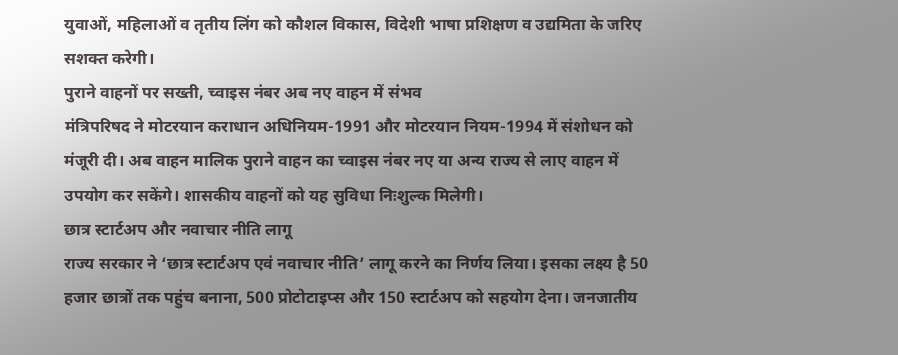युवाओं, महिलाओं व तृतीय लिंग को कौशल विकास, विदेशी भाषा प्रशिक्षण व उद्यमिता के जरिए सशक्त करेगी।
पुराने वाहनों पर सख्ती, च्वाइस नंबर अब नए वाहन में संभव
मंत्रिपरिषद ने मोटरयान कराधान अधिनियम-1991 और मोटरयान नियम-1994 में संशोधन को मंजूरी दी। अब वाहन मालिक पुराने वाहन का च्वाइस नंबर नए या अन्य राज्य से लाए वाहन में उपयोग कर सकेंगे। शासकीय वाहनों को यह सुविधा निःशुल्क मिलेगी।
छात्र स्टार्टअप और नवाचार नीति लागू
राज्य सरकार ने ‘छात्र स्टार्टअप एवं नवाचार नीति’ लागू करने का निर्णय लिया। इसका लक्ष्य है 50 हजार छात्रों तक पहुंच बनाना, 500 प्रोटोटाइप्स और 150 स्टार्टअप को सहयोग देना। जनजातीय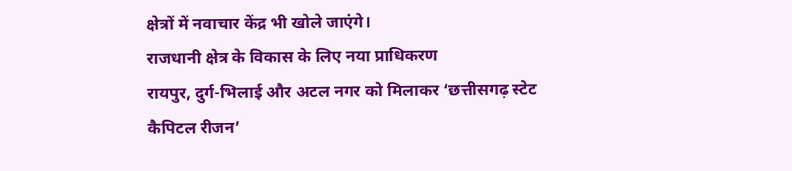क्षेत्रों में नवाचार केंद्र भी खोले जाएंगे।
राजधानी क्षेत्र के विकास के लिए नया प्राधिकरण
रायपुर, दुर्ग-भिलाई और अटल नगर को मिलाकर ‘छत्तीसगढ़ स्टेट कैपिटल रीजन’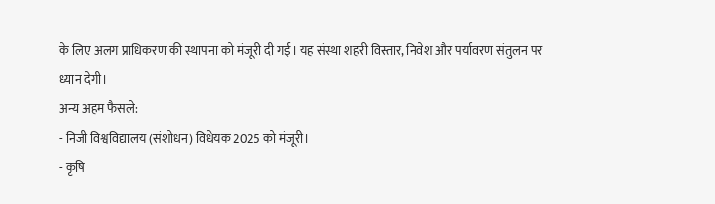के लिए अलग प्राधिकरण की स्थापना को मंजूरी दी गई। यह संस्था शहरी विस्तार, निवेश और पर्यावरण संतुलन पर ध्यान देगी।
अन्य अहम फैसले:
- निजी विश्वविद्यालय (संशोधन) विधेयक 2025 को मंजूरी।
- कृषि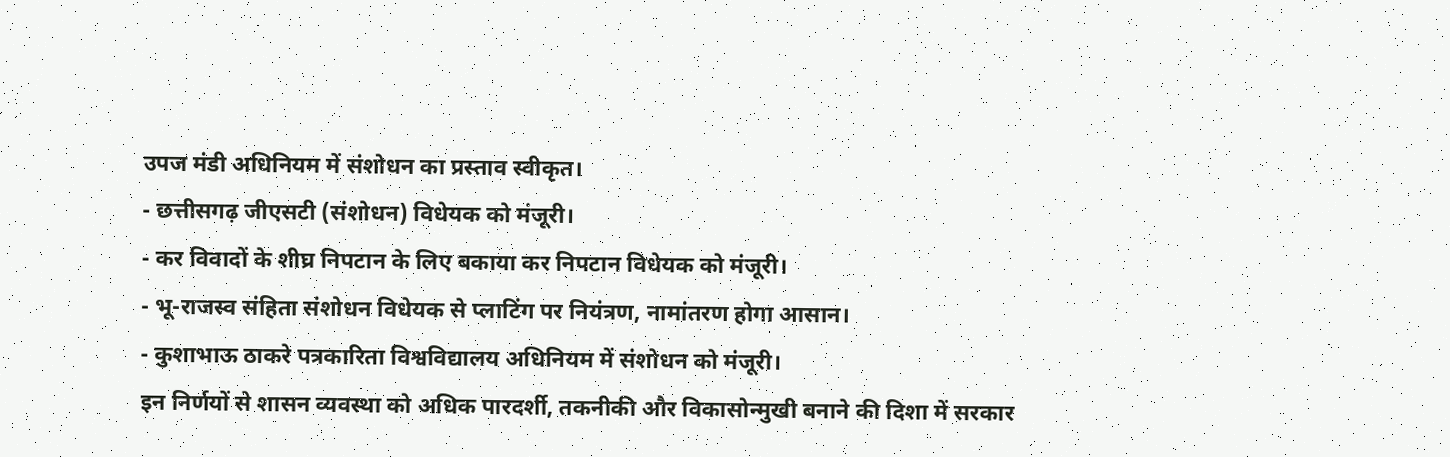उपज मंडी अधिनियम में संशोधन का प्रस्ताव स्वीकृत।
- छत्तीसगढ़ जीएसटी (संशोधन) विधेयक को मंजूरी।
- कर विवादों के शीघ्र निपटान के लिए बकाया कर निपटान विधेयक को मंजूरी।
- भू-राजस्व संहिता संशोधन विधेयक से प्लाटिंग पर नियंत्रण, नामांतरण होगा आसान।
- कुशाभाऊ ठाकरे पत्रकारिता विश्वविद्यालय अधिनियम में संशोधन को मंजूरी।
इन निर्णयों से शासन व्यवस्था को अधिक पारदर्शी, तकनीकी और विकासोन्मुखी बनाने की दिशा में सरकार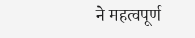ने महत्वपूर्ण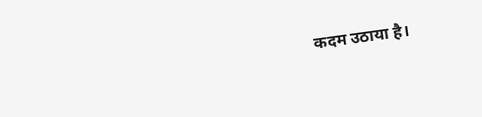कदम उठाया है।